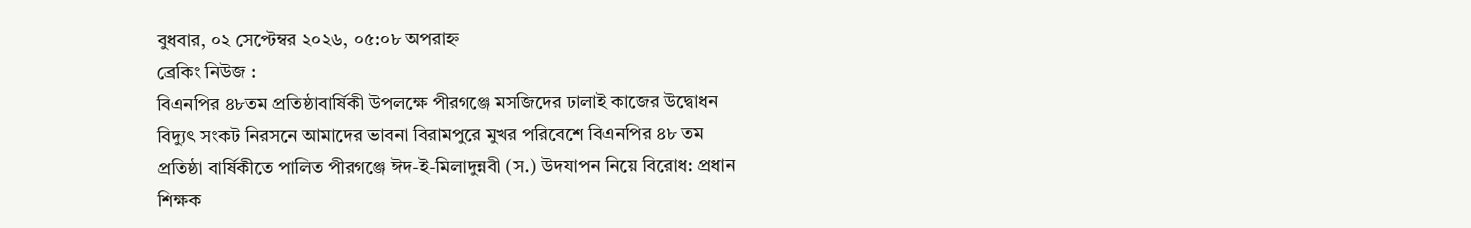বুধবার, ০২ সেপ্টেম্বর ২০২৬, ০৫:০৮ অপরাহ্ন
ব্রেকিং নিউজ :
বিএনপির ৪৮তম প্রতিষ্ঠাবার্ষিকী উপলক্ষে পীরগঞ্জে মসজিদের ঢালাই কাজের উদ্বোধন বিদ্যুৎ সংকট নিরসনে আমাদের ভাবনা বিরামপুরে মুখর পরিবেশে বিএনপির ৪৮ তম প্রতিষ্ঠা বার্ষিকীতে পালিত পীরগঞ্জে ঈদ-ই-মিলাদুন্নবী (স.) উদযাপন নিয়ে বিরোধ: প্রধান শিক্ষক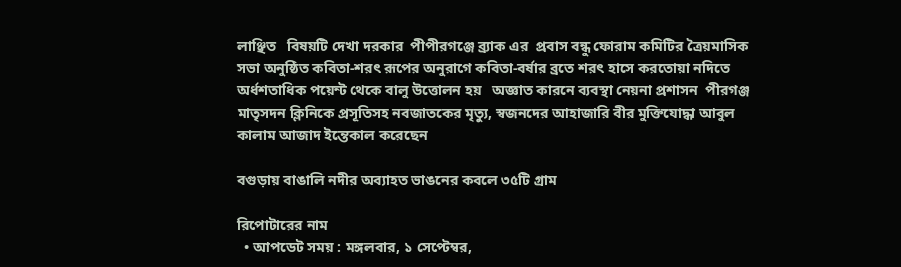লাঞ্ছিত   বিষয়টি দেখা দরকার  পীপীরগঞ্জে ব্র্যাক এর  প্রবাস বন্ধু ফোরাম কমিটির ত্রৈয়মাসিক সভা অনুষ্ঠিত কবিতা-শরৎ রূপের অনুরাগে কবিতা-বর্ষার ব্রতে শরৎ হাসে করতোয়া নদিতে অর্ধশতাধিক পয়েন্ট থেকে বালু উত্তোলন হয়   অজ্ঞাত কারনে ব্যবস্থা নেয়না প্রশাসন  পীরগঞ্জ মাতৃসদন ক্লিনিকে প্রসূতিসহ নবজাতকের মৃত্যু, স্বজনদের আহাজারি বীর মুক্তিযোদ্ধা আবুল কালাম আজাদ ইন্তেকাল করেছেন

বগুড়ায় বাঙালি নদীর অব্যাহত ভাঙনের কবলে ৩৫টি গ্রাম

রিপোটারের নাম
  • আপডেট সময় : মঙ্গলবার, ১ সেপ্টেম্বর,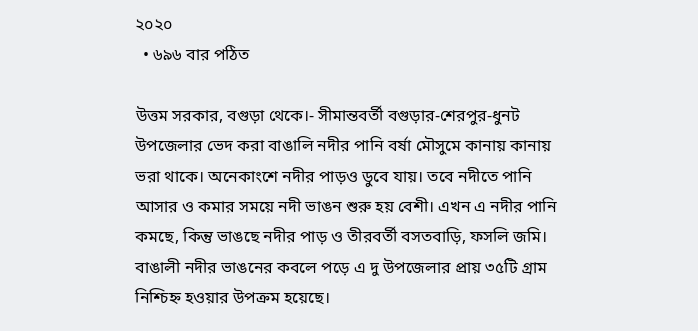২০২০
  • ৬৯৬ বার পঠিত

উত্তম সরকার, বগুড়া থেকে।- সীমান্তবর্তী বগুড়ার-শেরপুর-ধুনট উপজেলার ভেদ করা বাঙালি নদীর পানি বর্ষা মৌসুমে কানায় কানায় ভরা থাকে। অনেকাংশে নদীর পাড়ও ডুবে যায়। তবে নদীতে পানি আসার ও কমার সময়ে নদী ভাঙন শুরু হয় বেশী। এখন এ নদীর পানি কমছে, কিন্তু ভাঙছে নদীর পাড় ও তীরবর্তী বসতবাড়ি, ফসলি জমি। বাঙালী নদীর ভাঙনের কবলে পড়ে এ দু উপজেলার প্রায় ৩৫টি গ্রাম নিশ্চিহ্ন হওয়ার উপক্রম হয়েছে।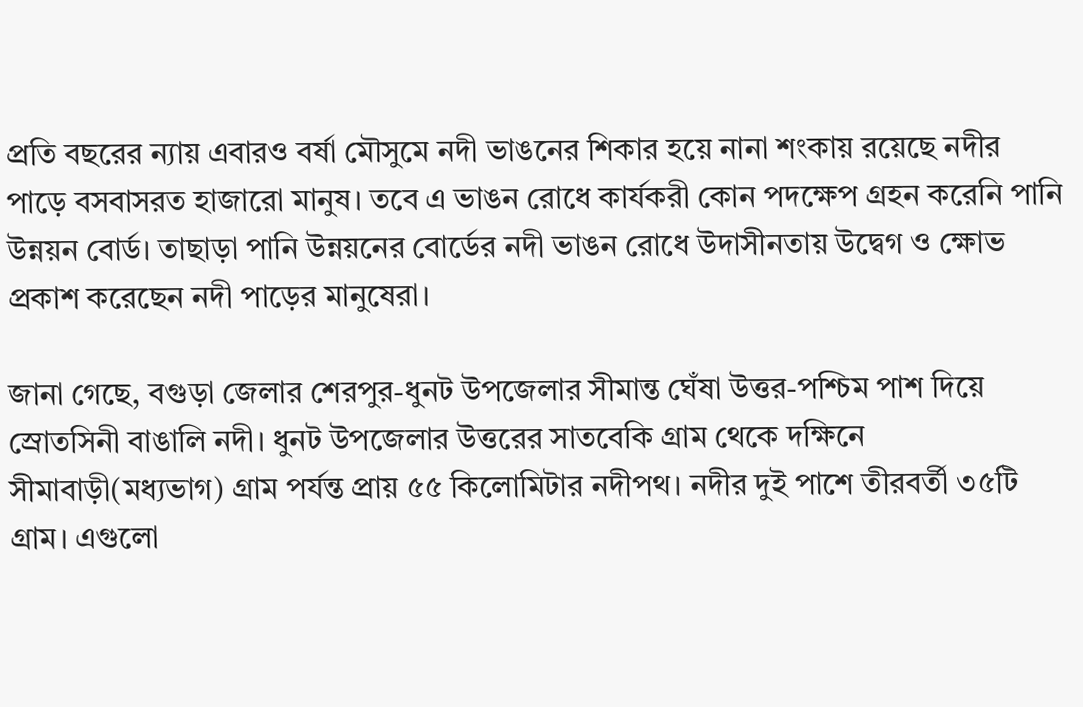প্রতি বছরের ন্যায় এবারও বর্ষা মৌসুমে নদী ভাঙনের শিকার হয়ে নানা শংকায় রয়েছে নদীর পাড়ে বসবাসরত হাজারো মানুষ। তবে এ ভাঙন রোধে কার্যকরী কোন পদক্ষেপ গ্রহন করেনি পানি উন্নয়ন বোর্ড। তাছাড়া পানি উন্নয়নের বোর্ডের নদী ভাঙন রোধে উদাসীনতায় উদ্বেগ ও ক্ষোভ প্রকাশ করেছেন নদী পাড়ের মানুষেরা।

জানা গেছে, বগুড়া জেলার শেরপুর-ধুনট উপজেলার সীমান্ত ঘেঁষা উত্তর-পশ্চিম পাশ দিয়ে স্রোতসিনী বাঙালি নদী। ধুনট উপজেলার উত্তরের সাতবেকি গ্রাম থেকে দক্ষিনে সীমাবাড়ী(মধ্যভাগ) গ্রাম পর্যন্ত প্রায় ৫৫ কিলোমিটার নদীপথ। নদীর দুই পাশে তীরবর্তী ৩৫টি গ্রাম। এগুলো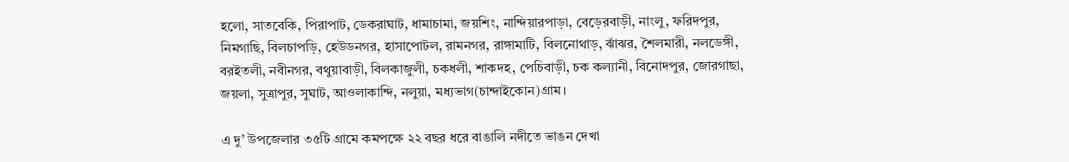হলো, সাতবেকি, পিরাপাট, ডেকরাঘাট, ধামাচামা, জয়শিং, নান্দিয়ারপাড়া, বেড়েরবাড়ী, নাংলু, ফরিদপুর, নিমগাছি, বিলচাপড়ি, হেউডনগর, হাসাপোটল, রামনগর, রাঙ্গামাটি, বিলনোথাড়, ঝাঁঝর, শৈলমারী, নলডেঙ্গী, বরইতলী, নবীনগর, বথুয়াবাড়ী, বিলকাজুলী, চকধলী, শাকদহ, পেচিবাড়ী, চক কল্যানী, বিনোদপুর, জোরগাছা, জয়লা, সুত্রাপুর, সুঘাট, আওলাকান্দি, নলুয়া, মধ্যভাগ(চান্দাইকোন)গ্রাম।

এ দু’ উপজেলার ৩৫টি গ্রামে কমপক্ষে ২২ বছর ধরে বাঙালি নদীতে ভাঙন দেখা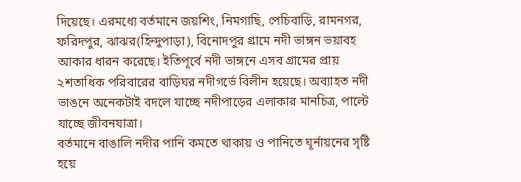দিয়েছে। এরমধ্যে বর্তমানে জয়শিং, নিমগাছি, পেচিবাড়ি, রামনগর, ফরিদপুর, ঝাঝর(হিন্দুপাড়া), বিনোদপুর গ্রামে নদী ভাঙ্গন ভয়াবহ আকার ধারন করেছে। ইতিপূর্বে নদী ভাঙ্গনে এসব গ্রামের প্রায় ২শতাধিক পরিবারের বাড়িঘর নদীগর্ভে বিলীন হয়েছে। অব্যাহত নদী ভাঙনে অনেকটাই বদলে যাচ্ছে নদীপাড়ের এলাকার মানচিত্র, পাল্টে যাচ্ছে জীবনযাত্রা।
বর্তমানে বাঙালি নদীর পানি কমতে থাকায় ও পানিতে ঘূর্নায়নের সৃষ্টি হয়ে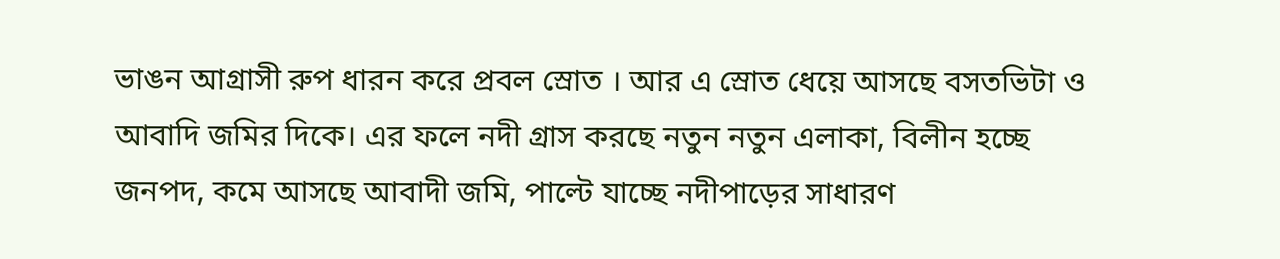ভাঙন আগ্রাসী রুপ ধারন করে প্রবল স্রোত । আর এ স্রোত ধেয়ে আসছে বসতভিটা ও আবাদি জমির দিকে। এর ফলে নদী গ্রাস করছে নতুন নতুন এলাকা, বিলীন হচ্ছে জনপদ, কমে আসছে আবাদী জমি, পাল্টে যাচ্ছে নদীপাড়ের সাধারণ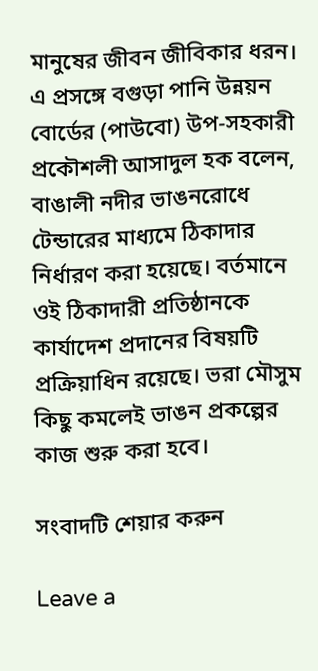মানুষের জীবন জীবিকার ধরন।
এ প্রসঙ্গে বগুড়া পানি উন্নয়ন বোর্ডের (পাউবো) উপ-সহকারী প্রকৌশলী আসাদুল হক বলেন, বাঙালী নদীর ভাঙনরোধে টেন্ডারের মাধ্যমে ঠিকাদার নির্ধারণ করা হয়েছে। বর্তমানে ওই ঠিকাদারী প্রতিষ্ঠানকে কার্যাদেশ প্রদানের বিষয়টি প্রক্রিয়াধিন রয়েছে। ভরা মৌসুম কিছু কমলেই ভাঙন প্রকল্পের কাজ শুরু করা হবে।

সংবাদটি শেয়ার করুন

Leave a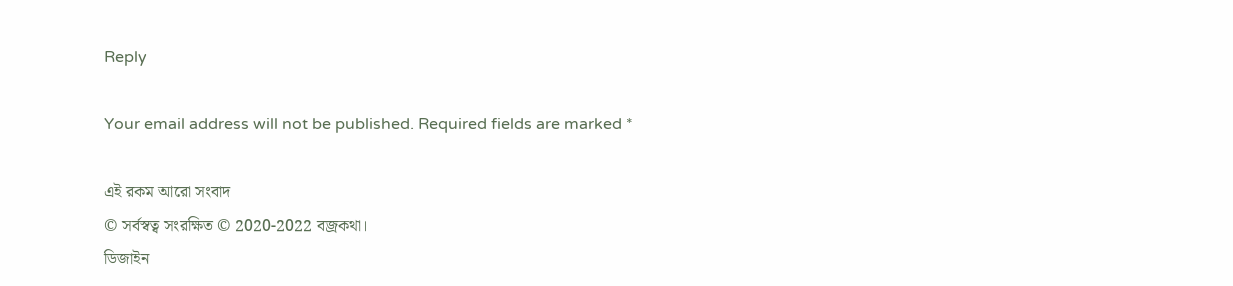Reply

Your email address will not be published. Required fields are marked *

এই রকম আরো সংবাদ
© সর্বস্বত্ব সংরক্ষিত © 2020-2022 বজ্রকথা।
ডিজাইন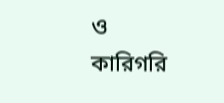ও কারিগরি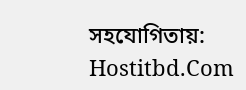সহযোগিতায়: Hostitbd.Com